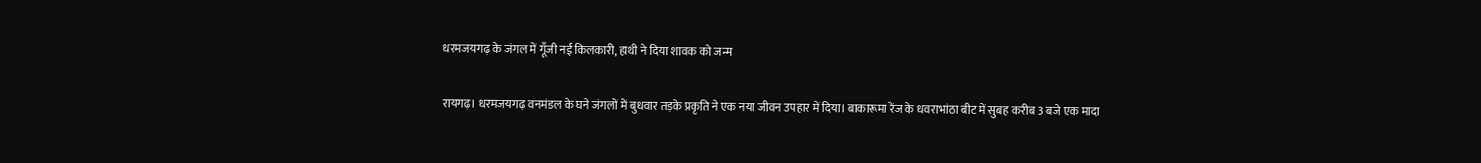धरमजयगढ़ के जंगल में गूँजी नई किलकारी, हाथी ने दिया शावक को जन्म

रायगढ़। धरमजयगढ़ वनमंडल के घने जंगलों में बुधवार तड़के प्रकृति ने एक नया जीवन उपहार में दिया। बाकारूमा रेंज के धवराभांठा बीट में सुबह करीब 3 बजे एक मादा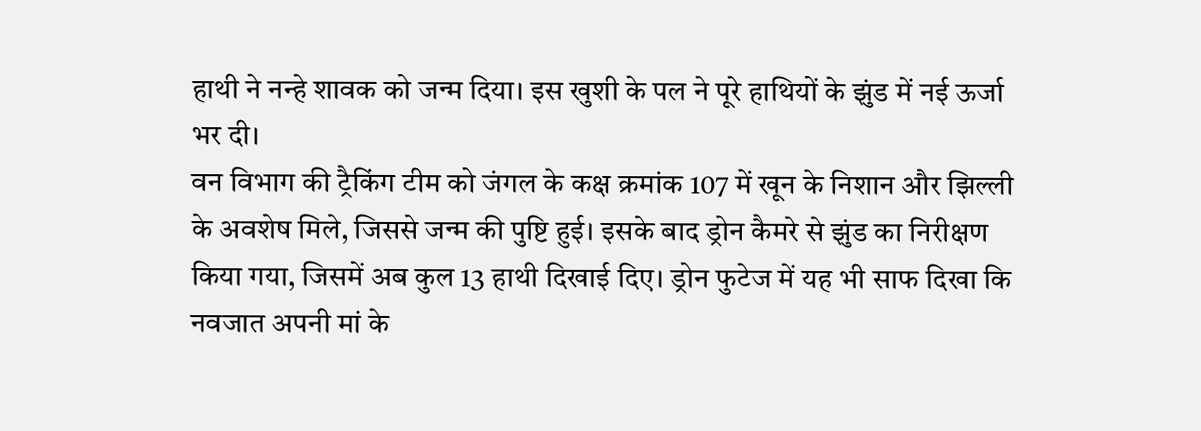हाथी ने नन्हे शावक को जन्म दिया। इस खुशी के पल ने पूरे हाथियों के झुंड में नई ऊर्जा भर दी।
वन विभाग की ट्रैकिंग टीम को जंगल के कक्ष क्रमांक 107 में खून के निशान और झिल्ली के अवशेष मिले, जिससे जन्म की पुष्टि हुई। इसके बाद ड्रोन कैमरे से झुंड का निरीक्षण किया गया, जिसमें अब कुल 13 हाथी दिखाई दिए। ड्रोन फुटेज में यह भी साफ दिखा कि नवजात अपनी मां के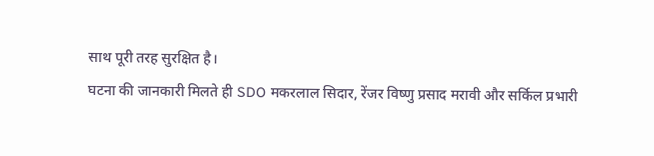साथ पूरी तरह सुरक्षित है।
घटना की जानकारी मिलते ही SDO मकरलाल सिदार, रेंजर विष्णु प्रसाद मरावी और सर्किल प्रभारी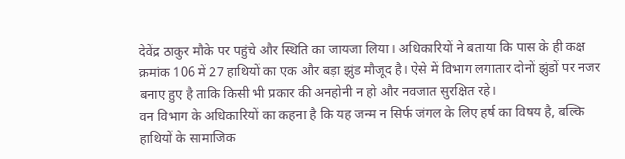देवेंद्र ठाकुर मौके पर पहुंचे और स्थिति का जायजा लिया। अधिकारियों ने बताया कि पास के ही कक्ष क्रमांक 106 में 27 हाथियों का एक और बड़ा झुंड मौजूद है। ऐसे में विभाग लगातार दोनों झुंडों पर नजर बनाए हुए है ताकि किसी भी प्रकार की अनहोनी न हो और नवजात सुरक्षित रहे।
वन विभाग के अधिकारियों का कहना है कि यह जन्म न सिर्फ जंगल के लिए हर्ष का विषय है, बल्कि हाथियों के सामाजिक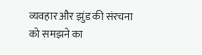व्यवहार और झुंड की संरचना को समझने का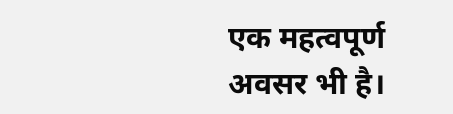एक महत्वपूर्ण अवसर भी है।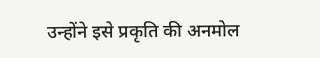उन्होंने इसे प्रकृति की अनमोल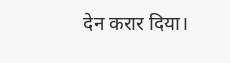देन करार दिया।